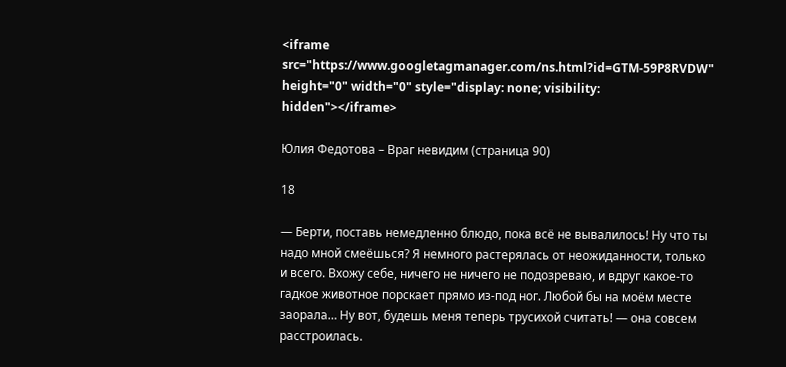<iframe src="https://www.googletagmanager.com/ns.html?id=GTM-59P8RVDW" height="0" width="0" style="display: none; visibility: hidden"></iframe>

Юлия Федотова – Враг невидим (страница 90)

18

— Берти, поставь немедленно блюдо, пока всё не вывалилось! Ну что ты надо мной смеёшься? Я немного растерялась от неожиданности, только и всего. Вхожу себе, ничего не ничего не подозреваю, и вдруг какое-то гадкое животное порскает прямо из-под ног. Любой бы на моём месте заорала… Ну вот, будешь меня теперь трусихой считать! — она совсем расстроилась.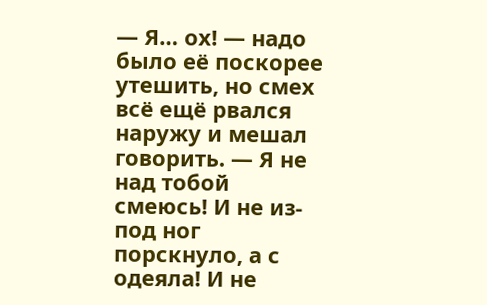— Я… ох! — надо было её поскорее утешить, но смех всё ещё рвался наружу и мешал говорить. — Я не над тобой смеюсь! И не из-под ног порскнуло, а с одеяла! И не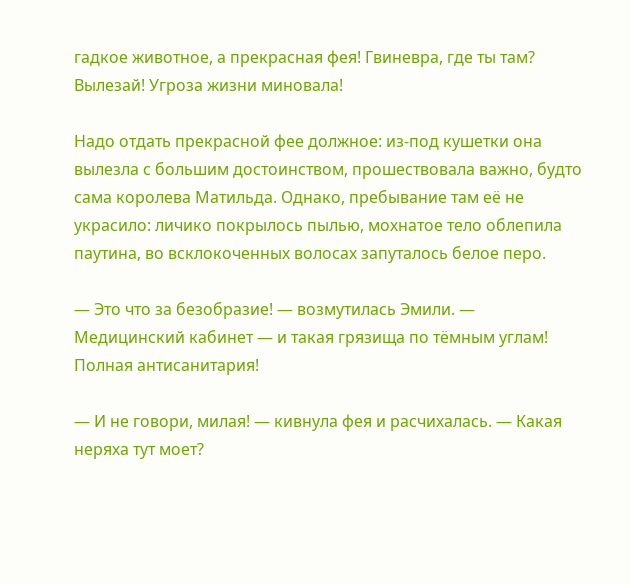гадкое животное, а прекрасная фея! Гвиневра, где ты там? Вылезай! Угроза жизни миновала!

Надо отдать прекрасной фее должное: из-под кушетки она вылезла с большим достоинством, прошествовала важно, будто сама королева Матильда. Однако, пребывание там её не украсило: личико покрылось пылью, мохнатое тело облепила паутина, во всклокоченных волосах запуталось белое перо.

— Это что за безобразие! — возмутилась Эмили. — Медицинский кабинет — и такая грязища по тёмным углам! Полная антисанитария!

— И не говори, милая! — кивнула фея и расчихалась. — Какая неряха тут моет?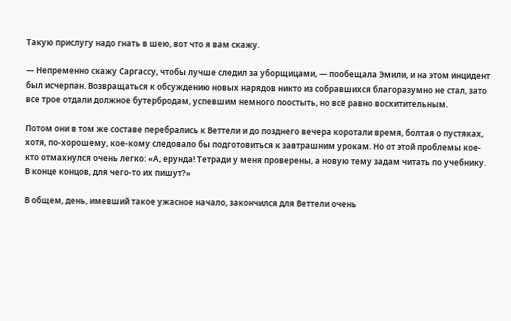Такую прислугу надо гнать в шею, вот что я вам скажу.

— Непременно скажу Саргассу, чтобы лучше следил за уборщицами, — пообещала Эмили, и на этом инцидент был исчерпан. Возвращаться к обсуждению новых нарядов никто из собравшихся благоразумно не стал, зато все трое отдали должное бутербродам, успевшим немного поостыть, но всё равно восхитительным.

Потом они в том же составе перебрались к Веттели и до позднего вечера коротали время, болтая о пустяках, хотя, по-хорошему, кое-кому следовало бы подготовиться к завтрашним урокам. Но от этой проблемы кое-кто отмахнулся очень легко: «А, ерунда! Тетради у меня проверены, а новую тему задам читать по учебнику. В конце концов, для чего-то их пишут?»

В общем, день, имевший такое ужасное начало, закончился для Веттели очень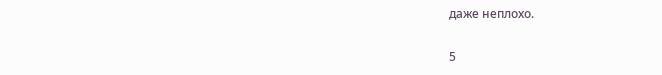даже неплохо.

5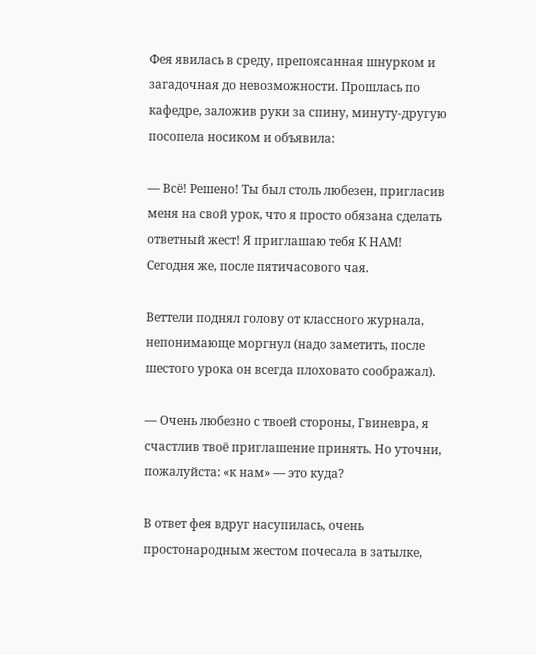Фея явилась в среду, препоясанная шнурком и загадочная до невозможности. Прошлась по кафедре, заложив руки за спину, минуту-другую посопела носиком и объявила:

— Всё! Решено! Ты был столь любезен, пригласив меня на свой урок, что я просто обязана сделать ответный жест! Я приглашаю тебя К НАМ! Сегодня же, после пятичасового чая.

Веттели поднял голову от классного журнала, непонимающе моргнул (надо заметить, после шестого урока он всегда плоховато соображал).

— Очень любезно с твоей стороны, Гвиневра, я счастлив твоё приглашение принять. Но уточни, пожалуйста: «к нам» — это куда?

В ответ фея вдруг насупилась, очень простонародным жестом почесала в затылке,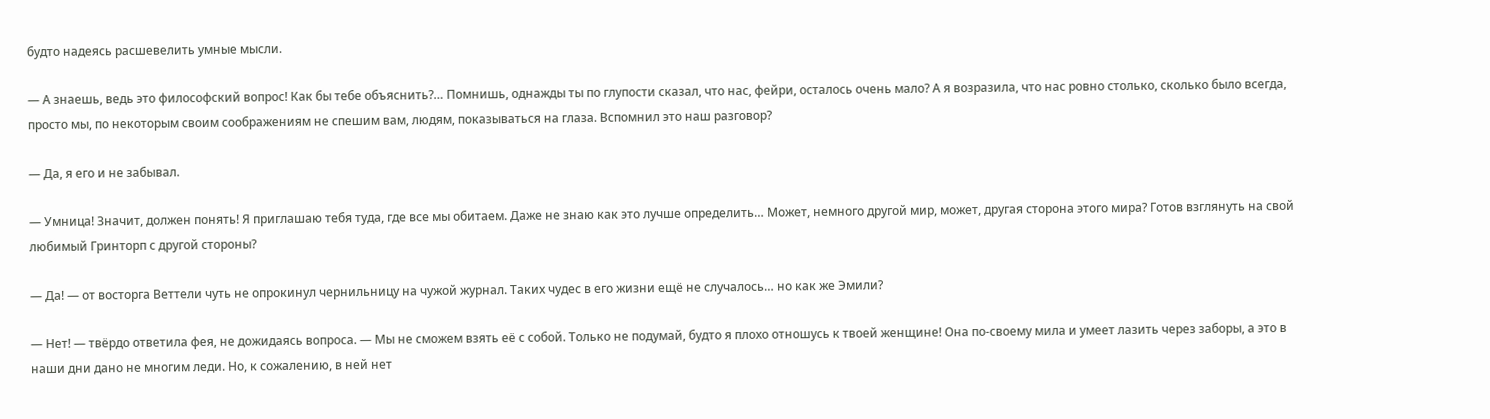будто надеясь расшевелить умные мысли.

— А знаешь, ведь это философский вопрос! Как бы тебе объяснить?… Помнишь, однажды ты по глупости сказал, что нас, фейри, осталось очень мало? А я возразила, что нас ровно столько, сколько было всегда, просто мы, по некоторым своим соображениям не спешим вам, людям, показываться на глаза. Вспомнил это наш разговор?

— Да, я его и не забывал.

— Умница! Значит, должен понять! Я приглашаю тебя туда, где все мы обитаем. Даже не знаю как это лучше определить… Может, немного другой мир, может, другая сторона этого мира? Готов взглянуть на свой любимый Гринторп с другой стороны?

— Да! — от восторга Веттели чуть не опрокинул чернильницу на чужой журнал. Таких чудес в его жизни ещё не случалось… но как же Эмили?

— Нет! — твёрдо ответила фея, не дожидаясь вопроса. — Мы не сможем взять её с собой. Только не подумай, будто я плохо отношусь к твоей женщине! Она по-своему мила и умеет лазить через заборы, а это в наши дни дано не многим леди. Но, к сожалению, в ней нет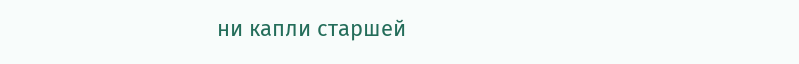ни капли старшей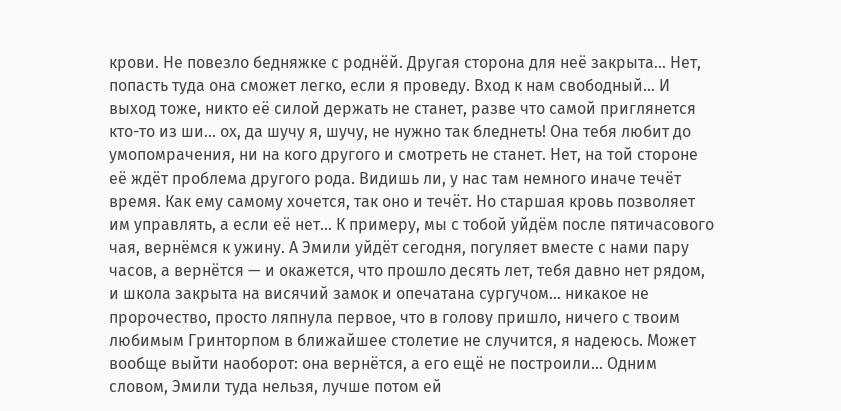крови. Не повезло бедняжке с роднёй. Другая сторона для неё закрыта… Нет, попасть туда она сможет легко, если я проведу. Вход к нам свободный… И выход тоже, никто её силой держать не станет, разве что самой приглянется кто-то из ши… ох, да шучу я, шучу, не нужно так бледнеть! Она тебя любит до умопомрачения, ни на кого другого и смотреть не станет. Нет, на той стороне её ждёт проблема другого рода. Видишь ли, у нас там немного иначе течёт время. Как ему самому хочется, так оно и течёт. Но старшая кровь позволяет им управлять, а если её нет… К примеру, мы с тобой уйдём после пятичасового чая, вернёмся к ужину. А Эмили уйдёт сегодня, погуляет вместе с нами пару часов, а вернётся — и окажется, что прошло десять лет, тебя давно нет рядом, и школа закрыта на висячий замок и опечатана сургучом… никакое не пророчество, просто ляпнула первое, что в голову пришло, ничего с твоим любимым Гринторпом в ближайшее столетие не случится, я надеюсь. Может вообще выйти наоборот: она вернётся, а его ещё не построили… Одним словом, Эмили туда нельзя, лучше потом ей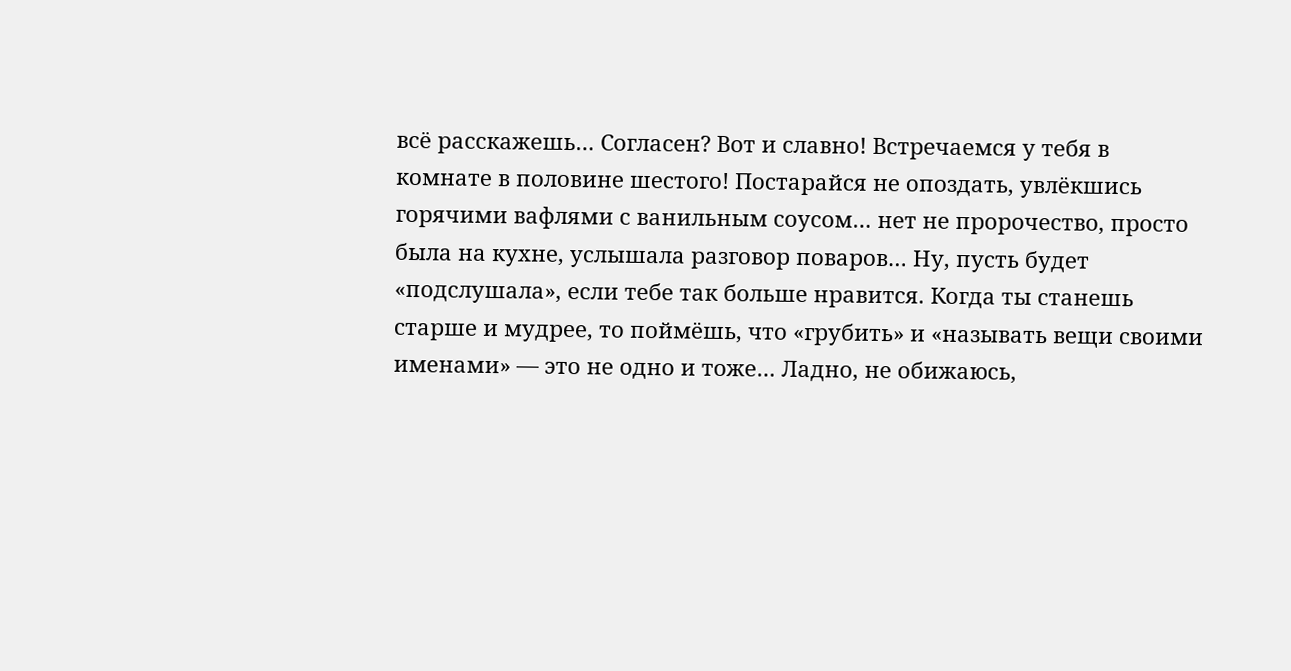всё расскажешь… Согласен? Вот и славно! Встречаемся у тебя в комнате в половине шестого! Постарайся не опоздать, увлёкшись горячими вафлями с ванильным соусом… нет не пророчество, просто была на кухне, услышала разговор поваров… Ну, пусть будет «подслушала», если тебе так больше нравится. Когда ты станешь старше и мудрее, то поймёшь, что «грубить» и «называть вещи своими именами» — это не одно и тоже… Ладно, не обижаюсь,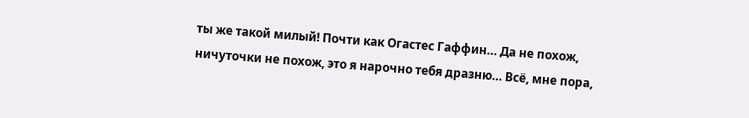ты же такой милый! Почти как Огастес Гаффин… Да не похож, ничуточки не похож, это я нарочно тебя дразню… Всё, мне пора,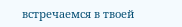встречаемся в твоей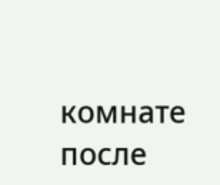комнате после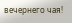вечернего чая!